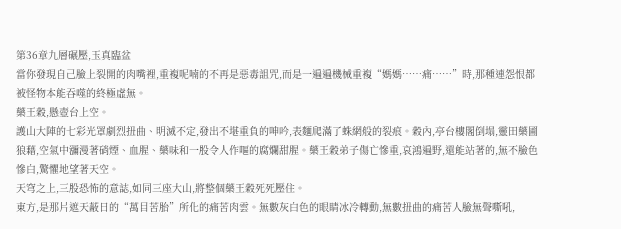第36章九層碾壓,玉真臨盆
當你發現自己臉上裂開的肉嘴裡,重複呢喃的不再是惡毒詛咒,而是一遍遍機械重複“媽媽……痛……”時,那種連怨恨都被怪物本能吞噬的終極虛無。
藥王穀,懸壺台上空。
護山大陣的七彩光罩劇烈扭曲、明滅不定,發出不堪重負的呻吟,表麵爬滿了蛛網般的裂痕。穀內,亭台樓閣倒塌,靈田藥圃狼藉,空氣中瀰漫著硝煙、血腥、藥味和一股令人作嘔的腐爛甜腥。藥王穀弟子傷亡慘重,哀鴻遍野,還能站著的,無不臉色慘白,驚懼地望著天空。
天穹之上,三股恐怖的意誌,如同三座大山,將整個藥王穀死死壓住。
東方,是那片遮天蔽日的“萬目苦胎”所化的痛苦肉雲。無數灰白色的眼睛冰冷轉動,無數扭曲的痛苦人臉無聲嘶吼,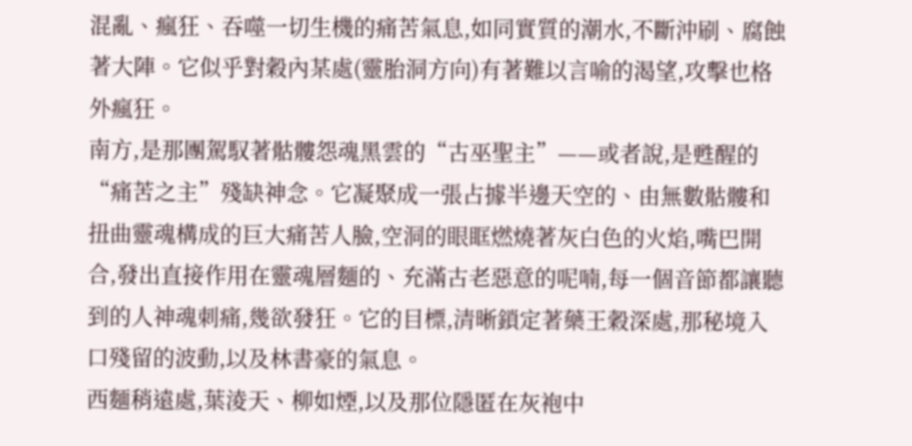混亂、瘋狂、吞噬一切生機的痛苦氣息,如同實質的潮水,不斷沖刷、腐蝕著大陣。它似乎對穀內某處(靈胎洞方向)有著難以言喻的渴望,攻擊也格外瘋狂。
南方,是那團駕馭著骷髏怨魂黑雲的“古巫聖主”——或者說,是甦醒的“痛苦之主”殘缺神念。它凝聚成一張占據半邊天空的、由無數骷髏和扭曲靈魂構成的巨大痛苦人臉,空洞的眼眶燃燒著灰白色的火焰,嘴巴開合,發出直接作用在靈魂層麵的、充滿古老惡意的呢喃,每一個音節都讓聽到的人神魂刺痛,幾欲發狂。它的目標,清晰鎖定著藥王穀深處,那秘境入口殘留的波動,以及林書豪的氣息。
西麵稍遠處,葉淩天、柳如煙,以及那位隱匿在灰袍中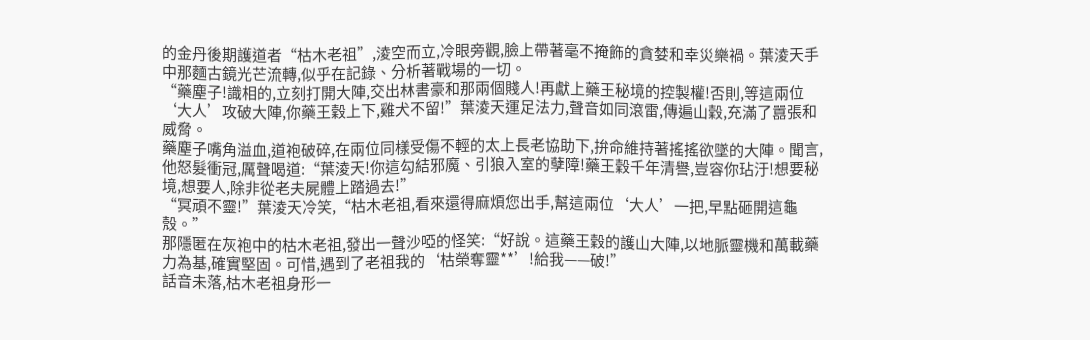的金丹後期護道者“枯木老祖”,淩空而立,冷眼旁觀,臉上帶著毫不掩飾的貪婪和幸災樂禍。葉淩天手中那麵古鏡光芒流轉,似乎在記錄、分析著戰場的一切。
“藥塵子!識相的,立刻打開大陣,交出林書豪和那兩個賤人!再獻上藥王秘境的控製權!否則,等這兩位‘大人’攻破大陣,你藥王穀上下,雞犬不留!”葉淩天運足法力,聲音如同滾雷,傳遍山穀,充滿了囂張和威脅。
藥塵子嘴角溢血,道袍破碎,在兩位同樣受傷不輕的太上長老協助下,拚命維持著搖搖欲墜的大陣。聞言,他怒髮衝冠,厲聲喝道:“葉淩天!你這勾結邪魔、引狼入室的孽障!藥王穀千年清譽,豈容你玷汙!想要秘境,想要人,除非從老夫屍體上踏過去!”
“冥頑不靈!”葉淩天冷笑,“枯木老祖,看來還得麻煩您出手,幫這兩位‘大人’一把,早點砸開這龜殼。”
那隱匿在灰袍中的枯木老祖,發出一聲沙啞的怪笑:“好說。這藥王穀的護山大陣,以地脈靈機和萬載藥力為基,確實堅固。可惜,遇到了老祖我的‘枯榮奪靈**’!給我——破!”
話音未落,枯木老祖身形一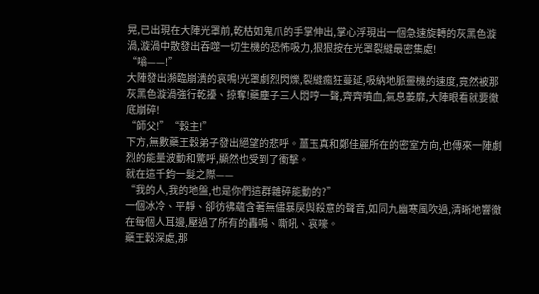晃,已出現在大陣光罩前,乾枯如鬼爪的手掌伸出,掌心浮現出一個急速旋轉的灰黑色漩渦,漩渦中散發出吞噬一切生機的恐怖吸力,狠狠按在光罩裂縫最密集處!
“嗡——!”
大陣發出瀕臨崩潰的哀鳴!光罩劇烈閃爍,裂縫瘋狂蔓延,吸納地脈靈機的速度,竟然被那灰黑色漩渦強行乾擾、掠奪!藥塵子三人悶哼一聲,齊齊噴血,氣息萎靡,大陣眼看就要徹底崩碎!
“師父!”“穀主!”
下方,無數藥王穀弟子發出絕望的悲呼。薑玉真和鄭佳麗所在的密室方向,也傳來一陣劇烈的能量波動和驚呼,顯然也受到了衝擊。
就在這千鈞一髮之際——
“我的人,我的地盤,也是你們這群雜碎能動的?”
一個冰冷、平靜、卻彷彿蘊含著無儘暴戾與殺意的聲音,如同九幽寒風吹過,清晰地響徹在每個人耳邊,壓過了所有的轟鳴、嘶吼、哀嚎。
藥王穀深處,那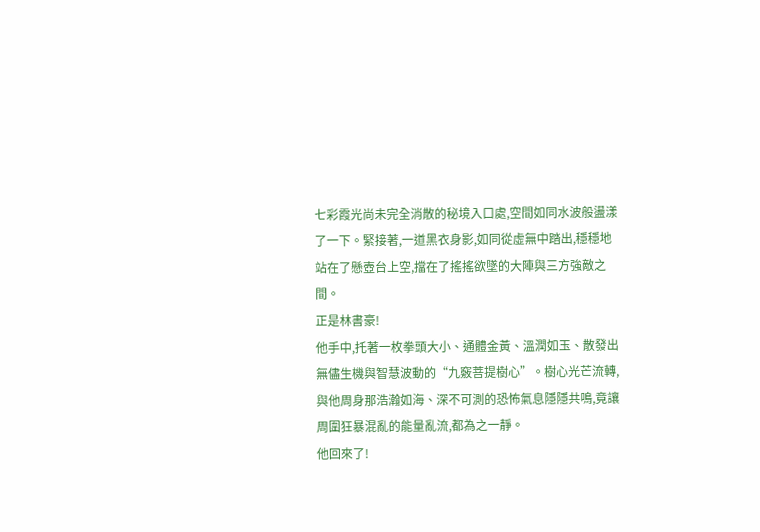七彩霞光尚未完全消散的秘境入口處,空間如同水波般盪漾了一下。緊接著,一道黑衣身影,如同從虛無中踏出,穩穩地站在了懸壺台上空,擋在了搖搖欲墜的大陣與三方強敵之間。
正是林書豪!
他手中,托著一枚拳頭大小、通體金黃、溫潤如玉、散發出無儘生機與智慧波動的“九竅菩提樹心”。樹心光芒流轉,與他周身那浩瀚如海、深不可測的恐怖氣息隱隱共鳴,竟讓周圍狂暴混亂的能量亂流,都為之一靜。
他回來了!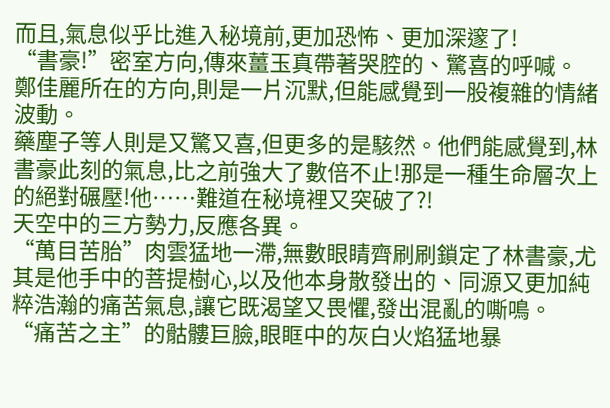而且,氣息似乎比進入秘境前,更加恐怖、更加深邃了!
“書豪!”密室方向,傳來薑玉真帶著哭腔的、驚喜的呼喊。
鄭佳麗所在的方向,則是一片沉默,但能感覺到一股複雜的情緒波動。
藥塵子等人則是又驚又喜,但更多的是駭然。他們能感覺到,林書豪此刻的氣息,比之前強大了數倍不止!那是一種生命層次上的絕對碾壓!他……難道在秘境裡又突破了?!
天空中的三方勢力,反應各異。
“萬目苦胎”肉雲猛地一滯,無數眼睛齊刷刷鎖定了林書豪,尤其是他手中的菩提樹心,以及他本身散發出的、同源又更加純粹浩瀚的痛苦氣息,讓它既渴望又畏懼,發出混亂的嘶鳴。
“痛苦之主”的骷髏巨臉,眼眶中的灰白火焰猛地暴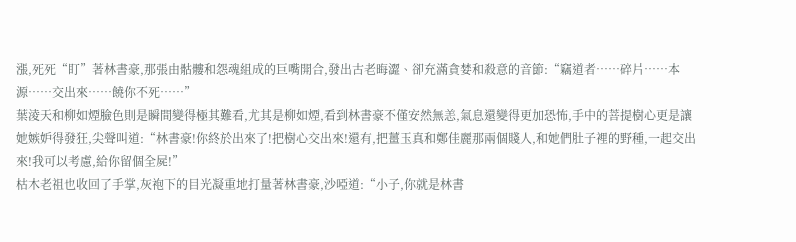漲,死死“盯”著林書豪,那張由骷髏和怨魂組成的巨嘴開合,發出古老晦澀、卻充滿貪婪和殺意的音節:“竊道者……碎片……本源……交出來……饒你不死……”
葉淩天和柳如煙臉色則是瞬間變得極其難看,尤其是柳如煙,看到林書豪不僅安然無恙,氣息還變得更加恐怖,手中的菩提樹心更是讓她嫉妒得發狂,尖聲叫道:“林書豪!你終於出來了!把樹心交出來!還有,把薑玉真和鄭佳麗那兩個賤人,和她們肚子裡的野種,一起交出來!我可以考慮,給你留個全屍!”
枯木老祖也收回了手掌,灰袍下的目光凝重地打量著林書豪,沙啞道:“小子,你就是林書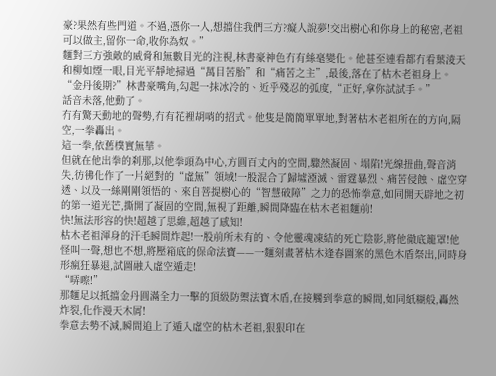豪?果然有些門道。不過,憑你一人,想擋住我們三方?癡人說夢!交出樹心和你身上的秘密,老祖可以做主,留你一命,收你為奴。”
麵對三方強敵的威脅和無數目光的注視,林書豪神色冇有絲毫變化。他甚至連看都冇看葉淩天和柳如煙一眼,目光平靜地掃過“萬目苦胎”和“痛苦之主”,最後,落在了枯木老祖身上。
“金丹後期?”林書豪嘴角,勾起一抹冰冷的、近乎殘忍的弧度,“正好,拿你試試手。”
話音未落,他動了。
冇有驚天動地的聲勢,冇有花裡胡哨的招式。他隻是簡簡單單地,對著枯木老祖所在的方向,隔空,一拳轟出。
這一拳,依舊樸實無華。
但就在他出拳的刹那,以他拳頭為中心,方圓百丈內的空間,驟然凝固、塌陷!光線扭曲,聲音消失,彷彿化作了一片絕對的“虛無”領域!一股混合了歸墟湮滅、雷霆暴烈、痛苦侵蝕、虛空穿透、以及一絲剛剛領悟的、來自菩提樹心的“智慧破障”之力的恐怖拳意,如同開天辟地之初的第一道光芒,撕開了凝固的空間,無視了距離,瞬間降臨在枯木老祖麵前!
快!無法形容的快!超越了思維,超越了感知!
枯木老祖渾身的汗毛瞬間炸起!一股前所未有的、令他靈魂凍結的死亡陰影,將他徹底籠罩!他怪叫一聲,想也不想,將壓箱底的保命法寶——一麵刻畫著枯木逢春圖案的黑色木盾祭出,同時身形瘋狂暴退,試圖融入虛空遁走!
“哢嚓!”
那麵足以抵擋金丹圓滿全力一擊的頂級防禦法寶木盾,在接觸到拳意的瞬間,如同紙糊般,轟然炸裂,化作漫天木屑!
拳意去勢不減,瞬間追上了遁入虛空的枯木老祖,狠狠印在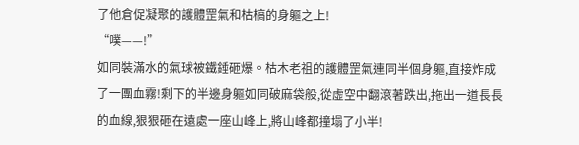了他倉促凝聚的護體罡氣和枯槁的身軀之上!
“噗——!”
如同裝滿水的氣球被鐵錘砸爆。枯木老祖的護體罡氣連同半個身軀,直接炸成了一團血霧!剩下的半邊身軀如同破麻袋般,從虛空中翻滾著跌出,拖出一道長長的血線,狠狠砸在遠處一座山峰上,將山峰都撞塌了小半!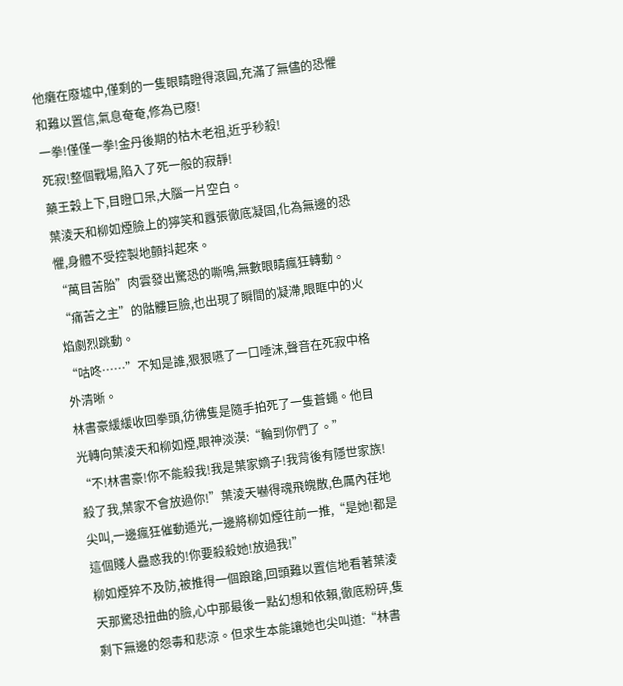他癱在廢墟中,僅剩的一隻眼睛瞪得滾圓,充滿了無儘的恐懼和難以置信,氣息奄奄,修為已廢!
一拳!僅僅一拳!金丹後期的枯木老祖,近乎秒殺!
死寂!整個戰場,陷入了死一般的寂靜!
藥王穀上下,目瞪口呆,大腦一片空白。
葉淩天和柳如煙臉上的獰笑和囂張徹底凝固,化為無邊的恐懼,身體不受控製地顫抖起來。
“萬目苦胎”肉雲發出驚恐的嘶鳴,無數眼睛瘋狂轉動。
“痛苦之主”的骷髏巨臉,也出現了瞬間的凝滯,眼眶中的火焰劇烈跳動。
“咕咚……”不知是誰,狠狠嚥了一口唾沫,聲音在死寂中格外清晰。
林書豪緩緩收回拳頭,彷彿隻是隨手拍死了一隻蒼蠅。他目光轉向葉淩天和柳如煙,眼神淡漠:“輪到你們了。”
“不!林書豪!你不能殺我!我是葉家嫡子!我背後有隱世家族!殺了我,葉家不會放過你!”葉淩天嚇得魂飛魄散,色厲內荏地尖叫,一邊瘋狂催動遁光,一邊將柳如煙往前一推,“是她!都是這個賤人蠱惑我的!你要殺殺她!放過我!”
柳如煙猝不及防,被推得一個踉蹌,回頭難以置信地看著葉淩天那驚恐扭曲的臉,心中那最後一點幻想和依賴,徹底粉碎,隻剩下無邊的怨毒和悲涼。但求生本能讓她也尖叫道:“林書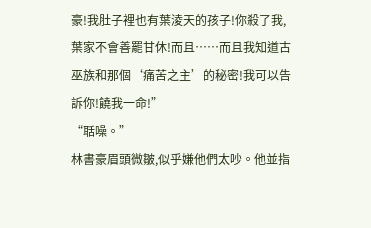豪!我肚子裡也有葉淩天的孩子!你殺了我,葉家不會善罷甘休!而且……而且我知道古巫族和那個‘痛苦之主’的秘密!我可以告訴你!饒我一命!”
“聒噪。”
林書豪眉頭微皺,似乎嫌他們太吵。他並指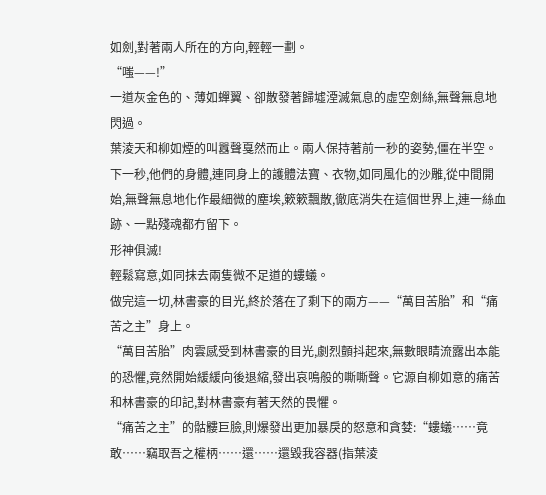如劍,對著兩人所在的方向,輕輕一劃。
“嗤——!”
一道灰金色的、薄如蟬翼、卻散發著歸墟湮滅氣息的虛空劍絲,無聲無息地閃過。
葉淩天和柳如煙的叫囂聲戛然而止。兩人保持著前一秒的姿勢,僵在半空。下一秒,他們的身體,連同身上的護體法寶、衣物,如同風化的沙雕,從中間開始,無聲無息地化作最細微的塵埃,簌簌飄散,徹底消失在這個世界上,連一絲血跡、一點殘魂都冇留下。
形神俱滅!
輕鬆寫意,如同抹去兩隻微不足道的螻蟻。
做完這一切,林書豪的目光,終於落在了剩下的兩方——“萬目苦胎”和“痛苦之主”身上。
“萬目苦胎”肉雲感受到林書豪的目光,劇烈顫抖起來,無數眼睛流露出本能的恐懼,竟然開始緩緩向後退縮,發出哀鳴般的嘶嘶聲。它源自柳如意的痛苦和林書豪的印記,對林書豪有著天然的畏懼。
“痛苦之主”的骷髏巨臉,則爆發出更加暴戾的怒意和貪婪:“螻蟻……竟敢……竊取吾之權柄……還……還毀我容器(指葉淩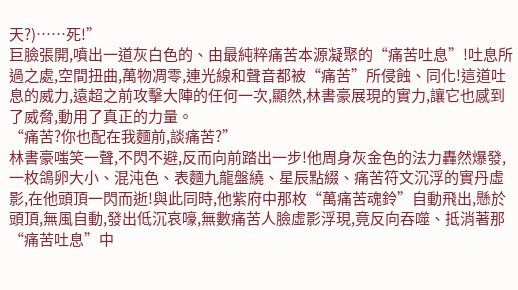天?)……死!”
巨臉張開,噴出一道灰白色的、由最純粹痛苦本源凝聚的“痛苦吐息”!吐息所過之處,空間扭曲,萬物凋零,連光線和聲音都被“痛苦”所侵蝕、同化!這道吐息的威力,遠超之前攻擊大陣的任何一次,顯然,林書豪展現的實力,讓它也感到了威脅,動用了真正的力量。
“痛苦?你也配在我麵前,談痛苦?”
林書豪嗤笑一聲,不閃不避,反而向前踏出一步!他周身灰金色的法力轟然爆發,一枚鴿卵大小、混沌色、表麵九龍盤繞、星辰點綴、痛苦符文沉浮的實丹虛影,在他頭頂一閃而逝!與此同時,他紫府中那枚“萬痛苦魂鈴”自動飛出,懸於頭頂,無風自動,發出低沉哀嚎,無數痛苦人臉虛影浮現,竟反向吞噬、抵消著那“痛苦吐息”中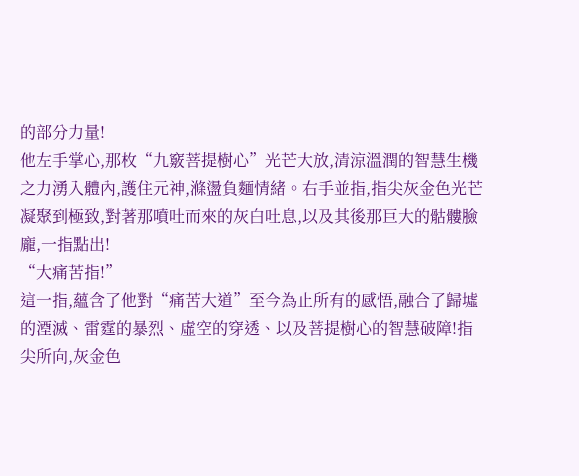的部分力量!
他左手掌心,那枚“九竅菩提樹心”光芒大放,清涼溫潤的智慧生機之力湧入體內,護住元神,滌盪負麵情緒。右手並指,指尖灰金色光芒凝聚到極致,對著那噴吐而來的灰白吐息,以及其後那巨大的骷髏臉龐,一指點出!
“大痛苦指!”
這一指,蘊含了他對“痛苦大道”至今為止所有的感悟,融合了歸墟的湮滅、雷霆的暴烈、虛空的穿透、以及菩提樹心的智慧破障!指尖所向,灰金色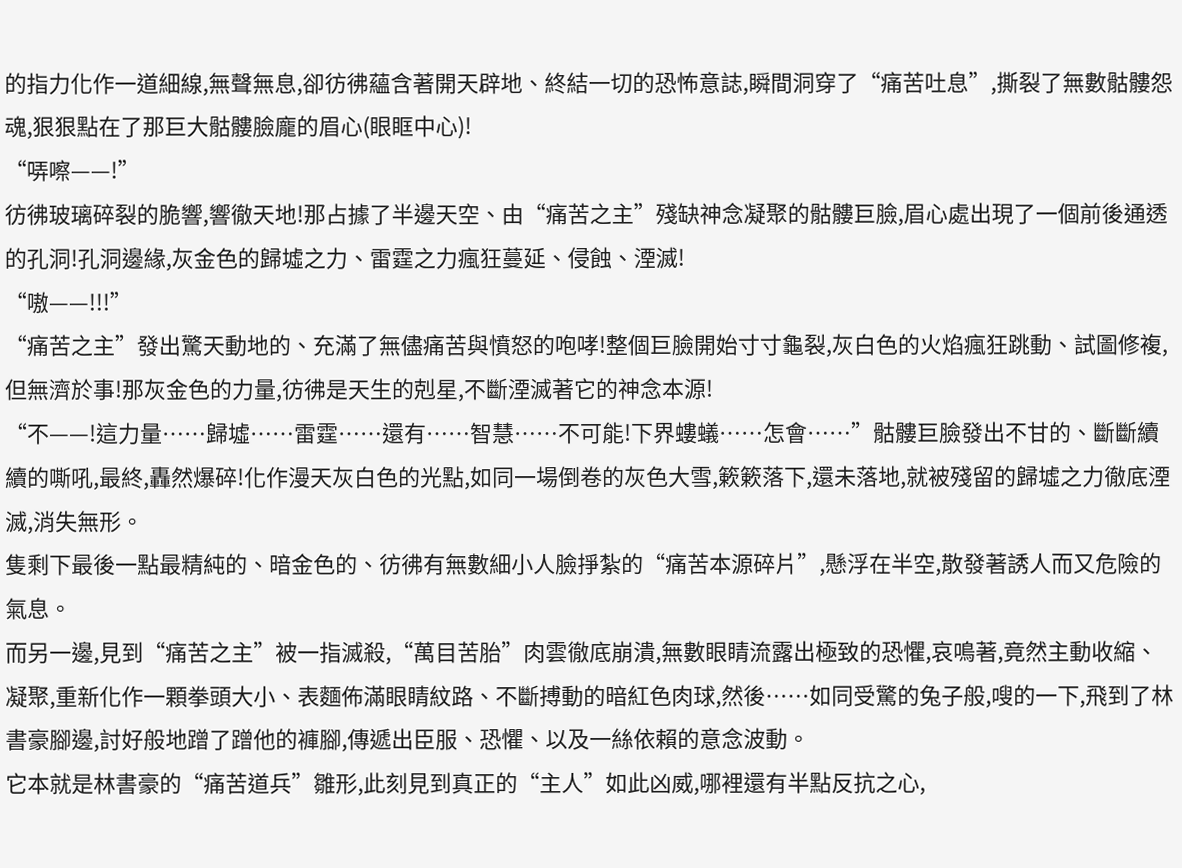的指力化作一道細線,無聲無息,卻彷彿蘊含著開天辟地、終結一切的恐怖意誌,瞬間洞穿了“痛苦吐息”,撕裂了無數骷髏怨魂,狠狠點在了那巨大骷髏臉龐的眉心(眼眶中心)!
“哢嚓——!”
彷彿玻璃碎裂的脆響,響徹天地!那占據了半邊天空、由“痛苦之主”殘缺神念凝聚的骷髏巨臉,眉心處出現了一個前後通透的孔洞!孔洞邊緣,灰金色的歸墟之力、雷霆之力瘋狂蔓延、侵蝕、湮滅!
“嗷——!!!”
“痛苦之主”發出驚天動地的、充滿了無儘痛苦與憤怒的咆哮!整個巨臉開始寸寸龜裂,灰白色的火焰瘋狂跳動、試圖修複,但無濟於事!那灰金色的力量,彷彿是天生的剋星,不斷湮滅著它的神念本源!
“不——!這力量……歸墟……雷霆……還有……智慧……不可能!下界螻蟻……怎會……”骷髏巨臉發出不甘的、斷斷續續的嘶吼,最終,轟然爆碎!化作漫天灰白色的光點,如同一場倒卷的灰色大雪,簌簌落下,還未落地,就被殘留的歸墟之力徹底湮滅,消失無形。
隻剩下最後一點最精純的、暗金色的、彷彿有無數細小人臉掙紮的“痛苦本源碎片”,懸浮在半空,散發著誘人而又危險的氣息。
而另一邊,見到“痛苦之主”被一指滅殺,“萬目苦胎”肉雲徹底崩潰,無數眼睛流露出極致的恐懼,哀鳴著,竟然主動收縮、凝聚,重新化作一顆拳頭大小、表麵佈滿眼睛紋路、不斷搏動的暗紅色肉球,然後……如同受驚的兔子般,嗖的一下,飛到了林書豪腳邊,討好般地蹭了蹭他的褲腳,傳遞出臣服、恐懼、以及一絲依賴的意念波動。
它本就是林書豪的“痛苦道兵”雛形,此刻見到真正的“主人”如此凶威,哪裡還有半點反抗之心,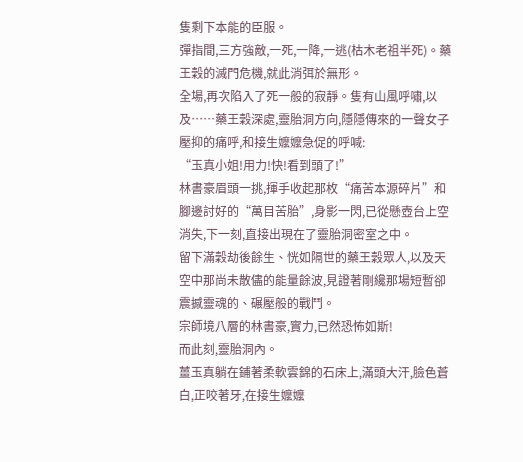隻剩下本能的臣服。
彈指間,三方強敵,一死,一降,一逃(枯木老祖半死)。藥王穀的滅門危機,就此消弭於無形。
全場,再次陷入了死一般的寂靜。隻有山風呼嘯,以及……藥王穀深處,靈胎洞方向,隱隱傳來的一聲女子壓抑的痛呼,和接生嬤嬤急促的呼喊:
“玉真小姐!用力!快!看到頭了!”
林書豪眉頭一挑,揮手收起那枚“痛苦本源碎片”和腳邊討好的“萬目苦胎”,身影一閃,已從懸壺台上空消失,下一刻,直接出現在了靈胎洞密室之中。
留下滿穀劫後餘生、恍如隔世的藥王穀眾人,以及天空中那尚未散儘的能量餘波,見證著剛纔那場短暫卻震撼靈魂的、碾壓般的戰鬥。
宗師境八層的林書豪,實力,已然恐怖如斯!
而此刻,靈胎洞內。
薑玉真躺在鋪著柔軟雲錦的石床上,滿頭大汗,臉色蒼白,正咬著牙,在接生嬤嬤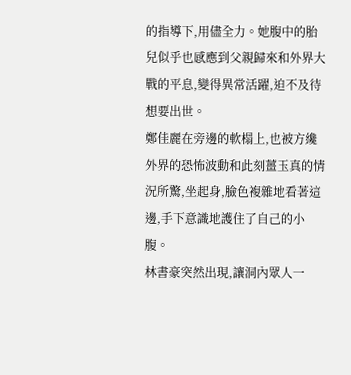的指導下,用儘全力。她腹中的胎兒似乎也感應到父親歸來和外界大戰的平息,變得異常活躍,迫不及待想要出世。
鄭佳麗在旁邊的軟榻上,也被方纔外界的恐怖波動和此刻薑玉真的情況所驚,坐起身,臉色複雜地看著這邊,手下意識地護住了自己的小腹。
林書豪突然出現,讓洞內眾人一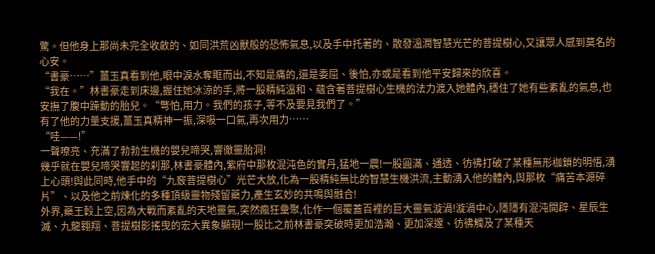驚。但他身上那尚未完全收斂的、如同洪荒凶獸般的恐怖氣息,以及手中托著的、散發溫潤智慧光芒的菩提樹心,又讓眾人感到莫名的心安。
“書豪……”薑玉真看到他,眼中淚水奪眶而出,不知是痛的,還是委屈、後怕,亦或是看到他平安歸來的欣喜。
“我在。”林書豪走到床邊,握住她冰涼的手,將一股精純溫和、蘊含著菩提樹心生機的法力渡入她體內,穩住了她有些紊亂的氣息,也安撫了腹中躁動的胎兒。“彆怕,用力。我們的孩子,等不及要見我們了。”
有了他的力量支援,薑玉真精神一振,深吸一口氣,再次用力……
“哇——!”
一聲嘹亮、充滿了勃勃生機的嬰兒啼哭,響徹靈胎洞!
幾乎就在嬰兒啼哭響起的刹那,林書豪體內,紫府中那枚混沌色的實丹,猛地一震!一股圓滿、通透、彷彿打破了某種無形枷鎖的明悟,湧上心頭!與此同時,他手中的“九竅菩提樹心”光芒大放,化為一股精純無比的智慧生機洪流,主動湧入他的體內,與那枚“痛苦本源碎片”、以及他之前煉化的多種頂級靈物殘留藥力,產生玄妙的共鳴與融合!
外界,藥王穀上空,因為大戰而紊亂的天地靈氣,突然瘋狂彙聚,化作一個覆蓋百裡的巨大靈氣漩渦!漩渦中心,隱隱有混沌開辟、星辰生滅、九龍翱翔、菩提樹影搖曳的宏大異象顯現!一股比之前林書豪突破時更加浩瀚、更加深邃、彷彿觸及了某種天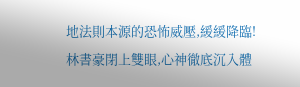地法則本源的恐怖威壓,緩緩降臨!
林書豪閉上雙眼,心神徹底沉入體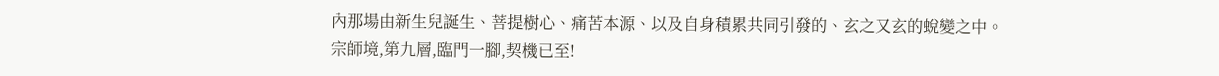內那場由新生兒誕生、菩提樹心、痛苦本源、以及自身積累共同引發的、玄之又玄的蛻變之中。
宗師境,第九層,臨門一腳,契機已至!